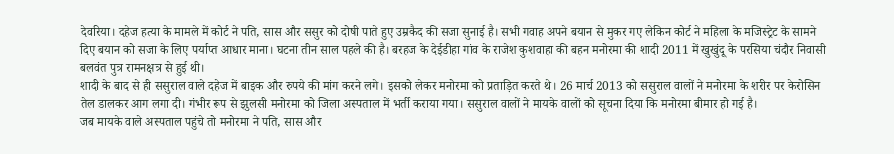देवरिया। दहेज हत्या के मामले में कोर्ट ने पति, सास और ससुर को दोषी पाते हुए उम्रकैद की सजा सुनाई है। सभी गवाह अपने बयान से मुकर गए लेकिन कोर्ट ने महिला के मजिस्ट्रेट के सामने दिए बयान को सजा के लिए पर्याप्त आधार माना। घटना तीन साल पहले की है। बरहज के देईडीहा गांव के राजेश कुशवाहा की बहन मनोरमा की शादी 2011 में खुखुंदू के परसिया चंदौर निवासी बलवंत पुत्र रामनक्षत्र से हुई थी।
शादी के बाद से ही ससुराल वाले दहेज में बाइक और रुपये की मांग करने लगे। इसको लेकर मनोरमा को प्रताड़ित करते थे। 26 मार्च 2013 को ससुराल वालों ने मनोरमा के शरीर पर केरोसिन तेल डालकर आग लगा दी। गंभीर रूप से झुलसी मनोरमा को जिला अस्पताल में भर्ती कराया गया। ससुराल वालों ने मायके वालों को सूचना दिया कि मनोरमा बीमार हो गई है।
जब मायके वाले अस्पताल पहुंचे तो मनोरमा ने पति, सास और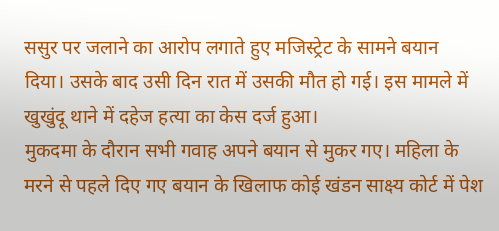ससुर पर जलाने का आरोप लगाते हुए मजिस्ट्रेट के सामने बयान दिया। उसके बाद उसी दिन रात में उसकी मौत हो गई। इस मामले में खुखुंदू थाने में दहेज हत्या का केस दर्ज हुआ।
मुकदमा के दौरान सभी गवाह अपने बयान से मुकर गए। महिला के मरने से पहले दिए गए बयान के खिलाफ कोई खंडन साक्ष्य कोर्ट में पेश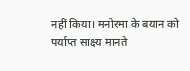नहीं किया। मनोरमा के बयान को पर्याप्त साक्ष्य मानते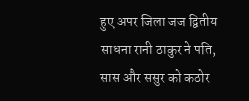हुए अपर जिला जज द्वितीय साधना रानी ठाकुर ने पति, सास और ससुर को कठोर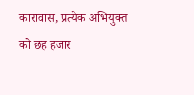कारावास, प्रत्येक अभियुक्त को छह हजार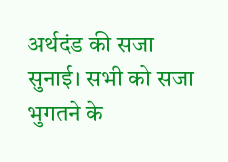अर्थदंड की सजा सुनाई। सभी को सजा भुगतने के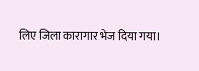लिए जिला कारागार भेज दिया गया।